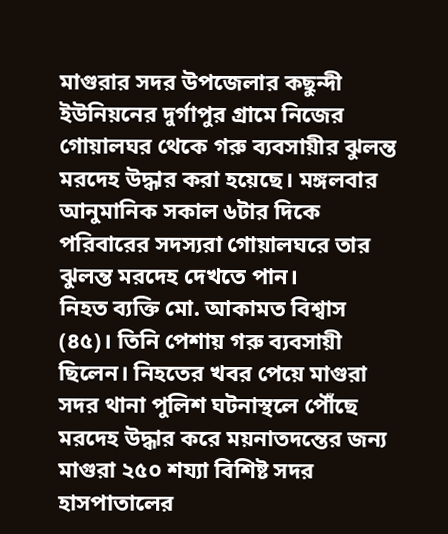মাগুরার সদর উপজেলার কছুন্দী ইউনিয়নের দুর্গাপুর গ্রামে নিজের গোয়ালঘর থেকে গরু ব্যবসায়ীর ঝুলন্ত মরদেহ উদ্ধার করা হয়েছে। মঙ্গলবার আনুমানিক সকাল ৬টার দিকে পরিবারের সদস্যরা গোয়ালঘরে তার ঝুলন্ত মরদেহ দেখতে পান।
নিহত ব্যক্তি মো. আকামত বিশ্বাস (৪৫)। তিনি পেশায় গরু ব্যবসায়ী ছিলেন। নিহতের খবর পেয়ে মাগুরা সদর থানা পুলিশ ঘটনাস্থলে পৌঁছে মরদেহ উদ্ধার করে ময়নাতদন্তের জন্য মাগুরা ২৫০ শয্যা বিশিষ্ট সদর হাসপাতালের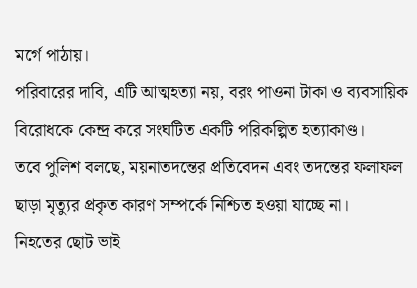মর্গে পাঠায়।
পরিবারের দাবি, এটি আত্মহত্যা নয়, বরং পাওনা টাকা ও ব্যবসায়িক বিরোধকে কেন্দ্র করে সংঘটিত একটি পরিকল্পিত হত্যাকাণ্ড।
তবে পুলিশ বলছে, ময়নাতদন্তের প্রতিবেদন এবং তদন্তের ফলাফল ছাড়া মৃত্যুর প্রকৃত কারণ সম্পর্কে নিশ্চিত হওয়া যাচ্ছে না।
নিহতের ছোট ভাই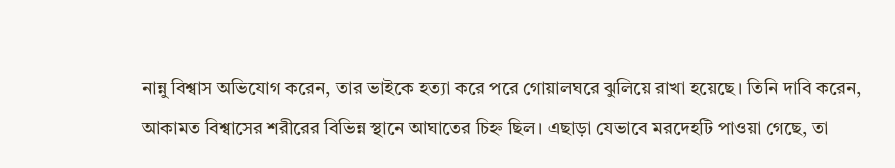নান্নু বিশ্বাস অভিযোগ করেন, তার ভাইকে হত্যা করে পরে গোয়ালঘরে ঝুলিয়ে রাখা হয়েছে। তিনি দাবি করেন, আকামত বিশ্বাসের শরীরের বিভিন্ন স্থানে আঘাতের চিহ্ন ছিল। এছাড়া যেভাবে মরদেহটি পাওয়া গেছে, তা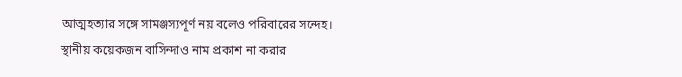আত্মহত্যার সঙ্গে সামঞ্জস্যপূর্ণ নয় বলেও পরিবারের সন্দেহ।
স্থানীয় কয়েকজন বাসিন্দাও নাম প্রকাশ না করার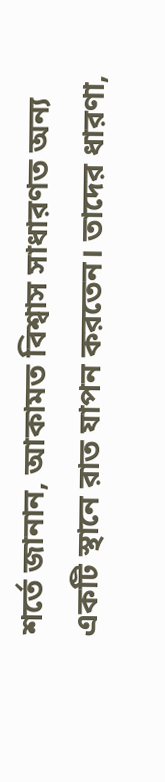শর্তে জানান, আকামত বিশ্বাস সাধারণত অন্য একটি স্থানে রাত যাপন করতেন। তাদের ধারণা,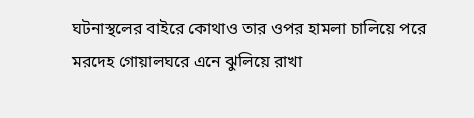ঘটনাস্থলের বাইরে কোথাও তার ওপর হামলা চালিয়ে পরে মরদেহ গোয়ালঘরে এনে ঝুলিয়ে রাখা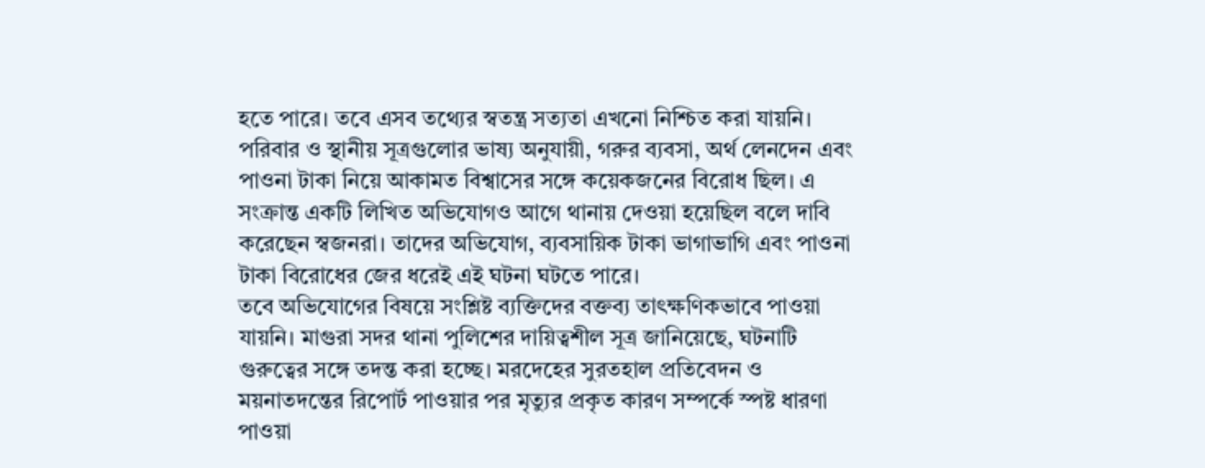হতে পারে। তবে এসব তথ্যের স্বতন্ত্র সত্যতা এখনো নিশ্চিত করা যায়নি।
পরিবার ও স্থানীয় সূত্রগুলোর ভাষ্য অনুযায়ী, গরুর ব্যবসা, অর্থ লেনদেন এবং পাওনা টাকা নিয়ে আকামত বিশ্বাসের সঙ্গে কয়েকজনের বিরোধ ছিল। এ সংক্রান্ত একটি লিখিত অভিযোগও আগে থানায় দেওয়া হয়েছিল বলে দাবি করেছেন স্বজনরা। তাদের অভিযোগ, ব্যবসায়িক টাকা ভাগাভাগি এবং পাওনা টাকা বিরোধের জের ধরেই এই ঘটনা ঘটতে পারে।
তবে অভিযোগের বিষয়ে সংশ্লিষ্ট ব্যক্তিদের বক্তব্য তাৎক্ষণিকভাবে পাওয়া যায়নি। মাগুরা সদর থানা পুলিশের দায়িত্বশীল সূত্র জানিয়েছে, ঘটনাটি গুরুত্বের সঙ্গে তদন্ত করা হচ্ছে। মরদেহের সুরতহাল প্রতিবেদন ও ময়নাতদন্তের রিপোর্ট পাওয়ার পর মৃত্যুর প্রকৃত কারণ সম্পর্কে স্পষ্ট ধারণা পাওয়া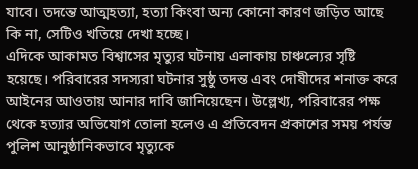যাবে। তদন্তে আত্মহত্যা, হত্যা কিংবা অন্য কোনো কারণ জড়িত আছে কি না, সেটিও খতিয়ে দেখা হচ্ছে।
এদিকে আকামত বিশ্বাসের মৃত্যুর ঘটনায় এলাকায় চাঞ্চল্যের সৃষ্টি হয়েছে। পরিবারের সদস্যরা ঘটনার সুষ্ঠু তদন্ত এবং দোষীদের শনাক্ত করে আইনের আওতায় আনার দাবি জানিয়েছেন। উল্লেখ্য, পরিবারের পক্ষ থেকে হত্যার অভিযোগ তোলা হলেও এ প্রতিবেদন প্রকাশের সময় পর্যন্ত পুলিশ আনুষ্ঠানিকভাবে মৃত্যুকে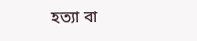হত্যা বা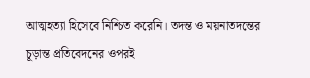আত্মহত্যা হিসেবে নিশ্চিত করেনি। তদন্ত ও ময়নাতদন্তের চূড়ান্ত প্রতিবেদনের ওপরই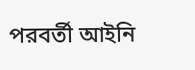পরবর্তী আইনি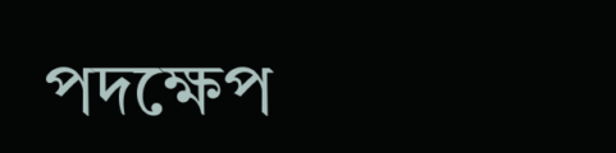পদক্ষেপ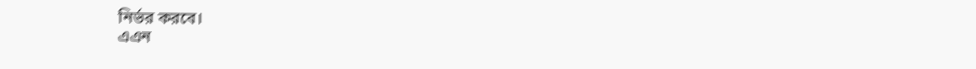নির্ভর করবে।
এএন